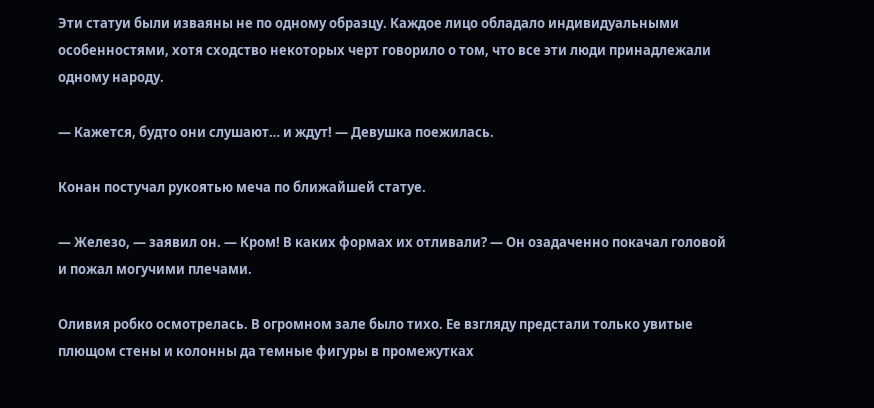Эти статуи были изваяны не по одному образцу. Каждое лицо обладало индивидуальными особенностями, хотя сходство некоторых черт говорило о том, что все эти люди принадлежали одному народу.

— Кажется, будто они слушают… и ждут! — Девушка поежилась.

Конан постучал рукоятью меча по ближайшей статуе.

— Железо, — заявил он. — Кром! В каких формах их отливали? — Он озадаченно покачал головой и пожал могучими плечами.

Оливия робко осмотрелась. В огромном зале было тихо. Ее взгляду предстали только увитые плющом стены и колонны да темные фигуры в промежутках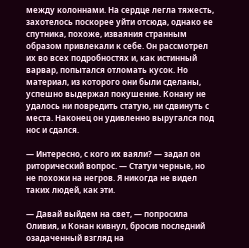между колоннами. На сердце легла тяжесть, захотелось поскорее уйти отсюда, однако ее спутника, похоже, изваяния странным образом привлекали к себе. Он рассмотрел их во всех подробностях и, как истинный варвар, попытался отломать кусок. Но материал, из которого они были сделаны, успешно выдержал покушение. Конану не удалось ни повредить статую, ни сдвинуть с места. Наконец он удивленно выругался под нос и сдался.

— Интересно, с кого их ваяли? — задал он риторический вопрос. — Статуи черные, но не похожи на негров. Я никогда не видел таких людей, как эти.

— Давай выйдем на свет, — попросила Оливия, и Конан кивнул, бросив последний озадаченный взгляд на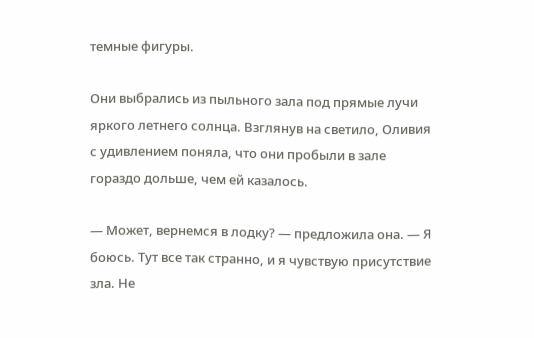темные фигуры.

Они выбрались из пыльного зала под прямые лучи яркого летнего солнца. Взглянув на светило, Оливия с удивлением поняла, что они пробыли в зале гораздо дольше, чем ей казалось.

— Может, вернемся в лодку? — предложила она. — Я боюсь. Тут все так странно, и я чувствую присутствие зла. Не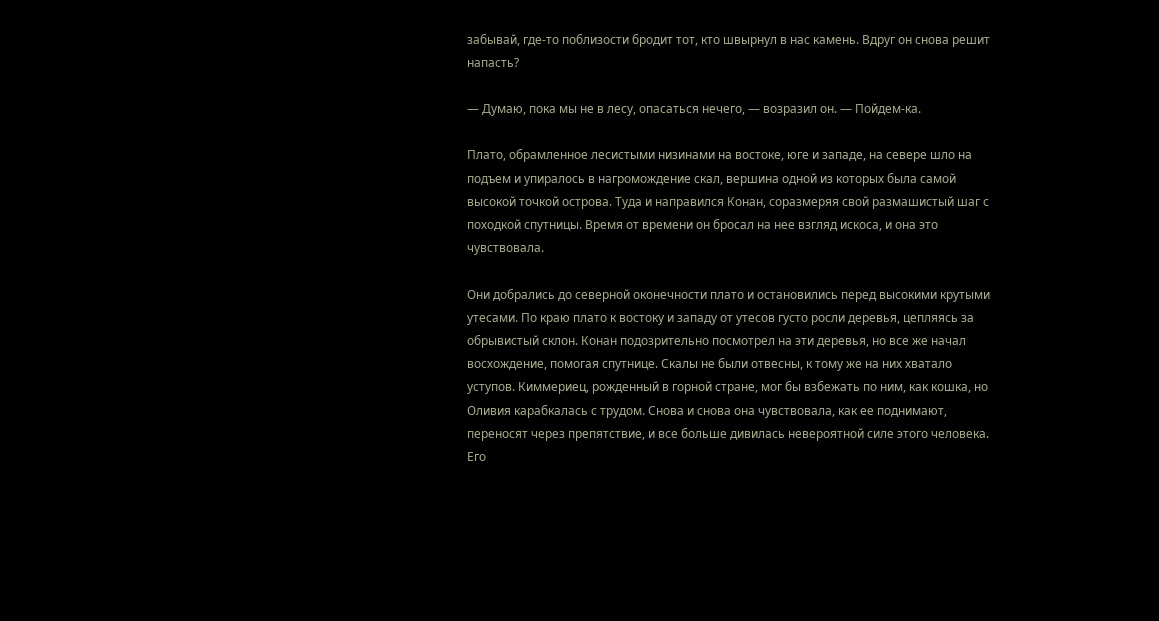забывай, где-то поблизости бродит тот, кто швырнул в нас камень. Вдруг он снова решит напасть?

— Думаю, пока мы не в лесу, опасаться нечего, — возразил он. — Пойдем-ка.

Плато, обрамленное лесистыми низинами на востоке, юге и западе, на севере шло на подъем и упиралось в нагромождение скал, вершина одной из которых была самой высокой точкой острова. Туда и направился Конан, соразмеряя свой размашистый шаг с походкой спутницы. Время от времени он бросал на нее взгляд искоса, и она это чувствовала.

Они добрались до северной оконечности плато и остановились перед высокими крутыми утесами. По краю плато к востоку и западу от утесов густо росли деревья, цепляясь за обрывистый склон. Конан подозрительно посмотрел на эти деревья, но все же начал восхождение, помогая спутнице. Скалы не были отвесны, к тому же на них хватало уступов. Киммериец, рожденный в горной стране, мог бы взбежать по ним, как кошка, но Оливия карабкалась с трудом. Снова и снова она чувствовала, как ее поднимают, переносят через препятствие, и все больше дивилась невероятной силе этого человека. Его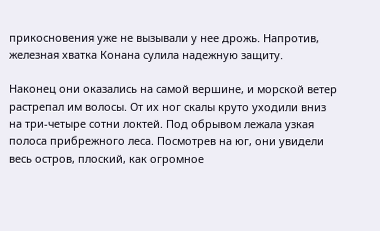прикосновения уже не вызывали у нее дрожь. Напротив, железная хватка Конана сулила надежную защиту.

Наконец они оказались на самой вершине, и морской ветер растрепал им волосы. От их ног скалы круто уходили вниз на три-четыре сотни локтей. Под обрывом лежала узкая полоса прибрежного леса. Посмотрев на юг, они увидели весь остров, плоский, как огромное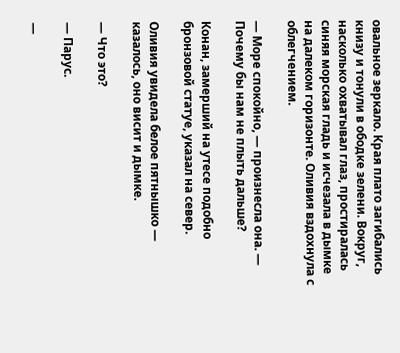овальное зеркало. Края плато загибались книзу и тонули в ободке зелени. Вокруг, насколько охватывал глаз, простиралась синяя морская гладь и исчезала в дымке на далеком горизонте. Оливия вздохнула с облегчением.

— Море спокойно, — произнесла она. — Почему бы нам не плыть дальше?

Конан, замерший на утесе подобно бронзовой статуе, указал на север.

Оливия увидела белое пятнышко — казалось, оно висит и дымке.

— Что это?

— Парус.

—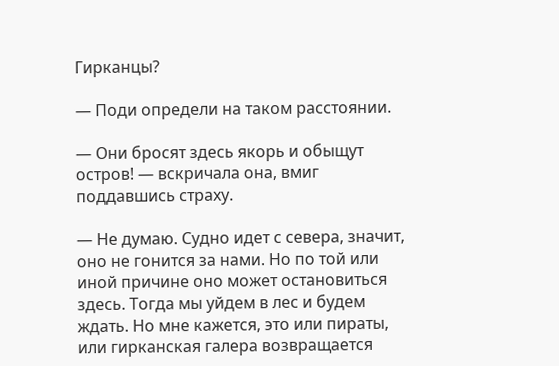Гирканцы?

— Поди определи на таком расстоянии.

— Они бросят здесь якорь и обыщут остров! — вскричала она, вмиг поддавшись страху.

— Не думаю. Судно идет с севера, значит, оно не гонится за нами. Но по той или иной причине оно может остановиться здесь. Тогда мы уйдем в лес и будем ждать. Но мне кажется, это или пираты, или гирканская галера возвращается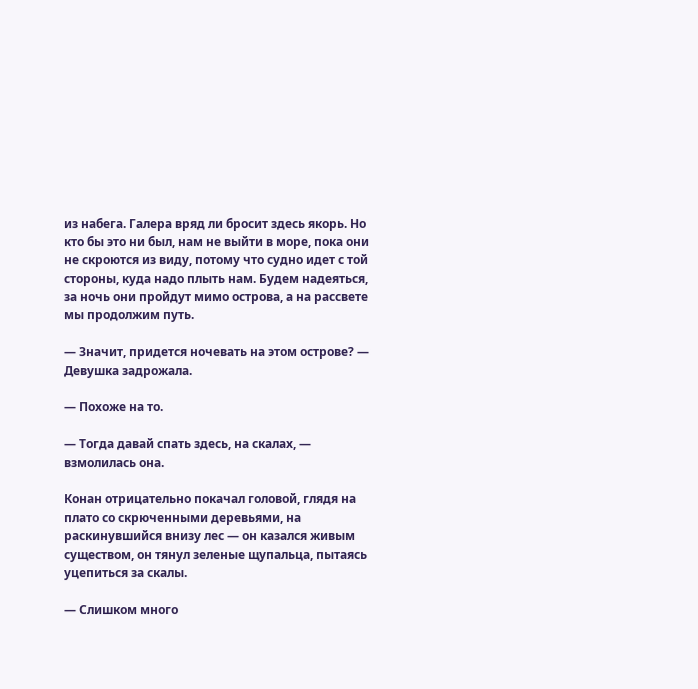из набега. Галера вряд ли бросит здесь якорь. Но кто бы это ни был, нам не выйти в море, пока они не скроются из виду, потому что судно идет с той стороны, куда надо плыть нам. Будем надеяться, за ночь они пройдут мимо острова, а на рассвете мы продолжим путь.

— Значит, придется ночевать на этом острове? — Девушка задрожала.

— Похоже на то.

— Тогда давай спать здесь, на скалах, — взмолилась она.

Конан отрицательно покачал головой, глядя на плато со скрюченными деревьями, на раскинувшийся внизу лес — он казался живым существом, он тянул зеленые щупальца, пытаясь уцепиться за скалы.

— Слишком много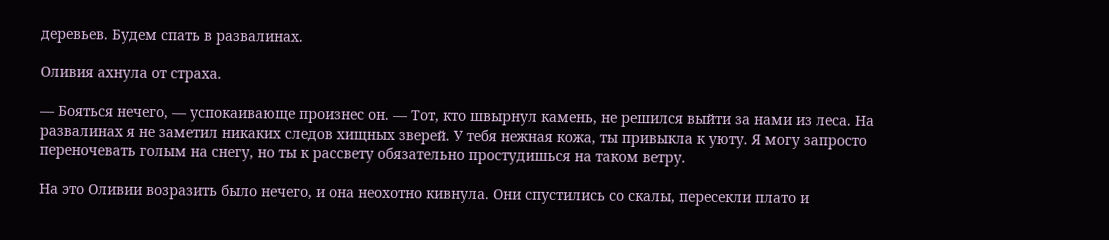деревьев. Будем спать в развалинах.

Оливия ахнула от страха.

— Бояться нечего, — успокаивающе произнес он. — Тот, кто швырнул камень, не решился выйти за нами из леса. На развалинах я не заметил никаких следов хищных зверей. У тебя нежная кожа, ты привыкла к уюту. Я могу запросто переночевать голым на снегу, но ты к рассвету обязательно простудишься на таком ветру.

На это Оливии возразить было нечего, и она неохотно кивнула. Они спустились со скалы, пересекли плато и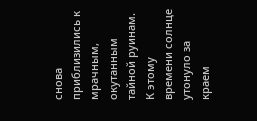снова приблизились к мрачным, окутанным тайной руинам. К этому времени солнце утонуло за краем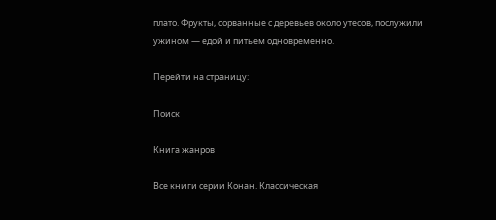плато. Фрукты, сорванные с деревьев около утесов, послужили ужином — едой и питьем одновременно.

Перейти на страницу:

Поиск

Книга жанров

Все книги серии Конан. Классическая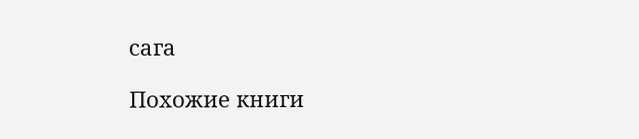сага

Похожие книги